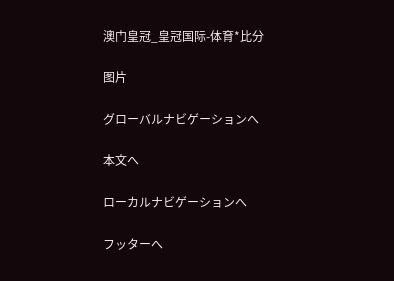澳门皇冠_皇冠国际-体育*比分

图片

グローバルナビゲーションへ

本文へ

ローカルナビゲーションへ

フッターへ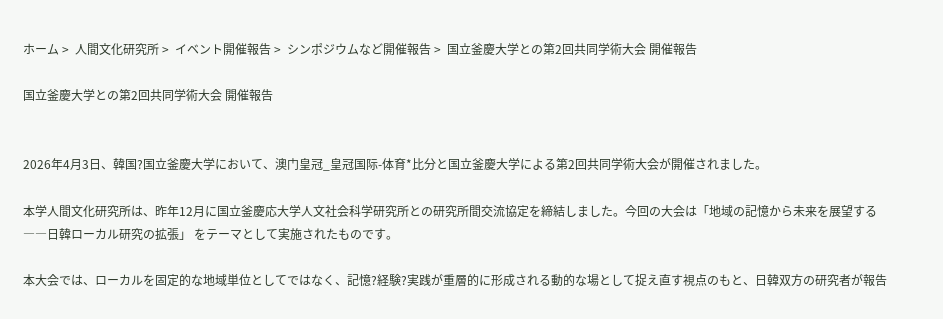ホーム >  人間文化研究所 >  イベント開催報告 >  シンポジウムなど開催報告 >  国立釜慶大学との第2回共同学術大会 開催報告

国立釜慶大学との第2回共同学術大会 開催報告


2026年4月3日、韓国?国立釜慶大学において、澳门皇冠_皇冠国际-体育*比分と国立釜慶大学による第2回共同学術大会が開催されました。

本学人間文化研究所は、昨年12月に国立釜慶応大学人文社会科学研究所との研究所間交流協定を締結しました。今回の大会は「地域の記憶から未来を展望する――日韓ローカル研究の拡張」 をテーマとして実施されたものです。

本大会では、ローカルを固定的な地域単位としてではなく、記憶?経験?実践が重層的に形成される動的な場として捉え直す視点のもと、日韓双方の研究者が報告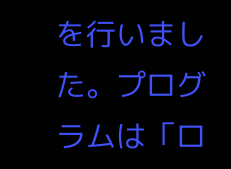を行いました。プログラムは「ロ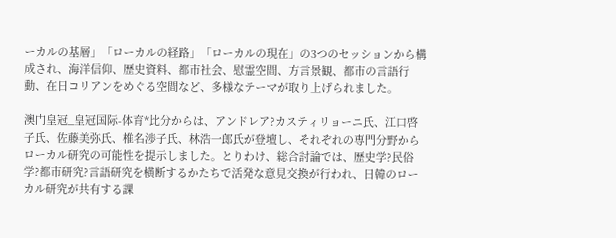ーカルの基層」「ローカルの経路」「ローカルの現在」の3つのセッションから構成され、海洋信仰、歴史資料、都市社会、慰霊空間、方言景観、都市の言語行動、在日コリアンをめぐる空間など、多様なテーマが取り上げられました。

澳门皇冠_皇冠国际-体育*比分からは、アンドレア?カスティリョーニ氏、江口啓子氏、佐藤美弥氏、椎名渉子氏、林浩一郎氏が登壇し、それぞれの専門分野からローカル研究の可能性を提示しました。とりわけ、総合討論では、歴史学?民俗学?都市研究?言語研究を横断するかたちで活発な意見交換が行われ、日韓のローカル研究が共有する課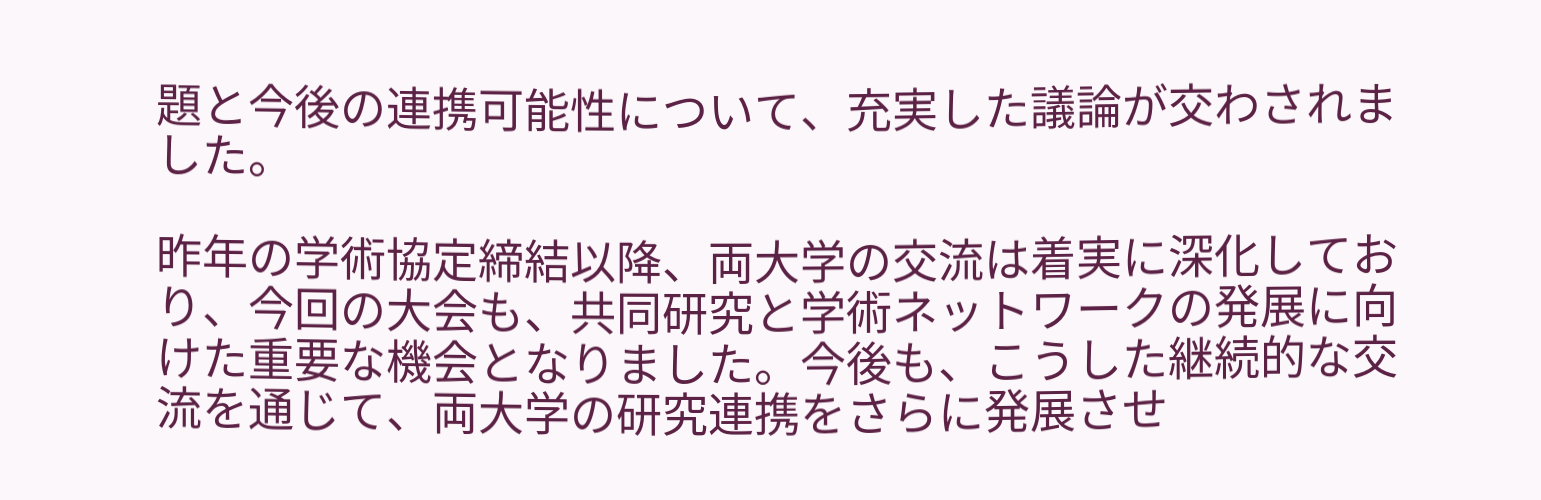題と今後の連携可能性について、充実した議論が交わされました。

昨年の学術協定締結以降、両大学の交流は着実に深化しており、今回の大会も、共同研究と学術ネットワークの発展に向けた重要な機会となりました。今後も、こうした継続的な交流を通じて、両大学の研究連携をさらに発展させ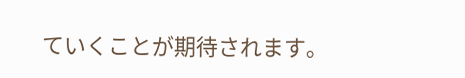ていくことが期待されます。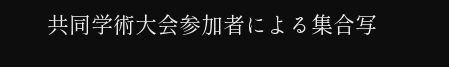共同学術大会参加者による集合写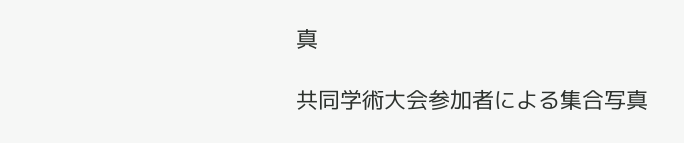真

共同学術大会参加者による集合写真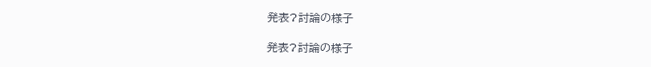発表?討論の様子

発表?討論の様子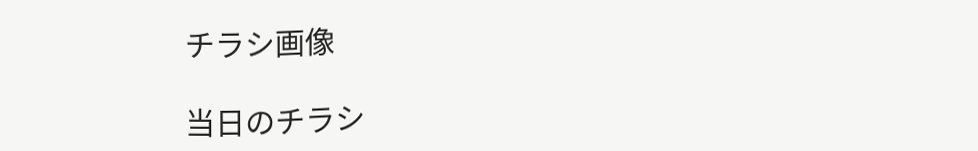チラシ画像

当日のチラシ